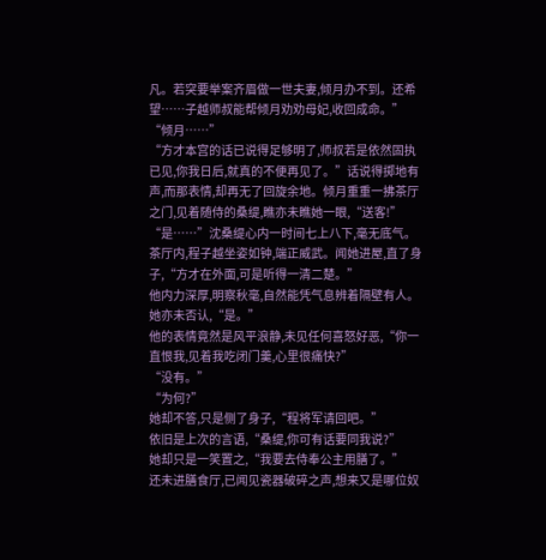凡。若突要举案齐眉做一世夫妻,倾月办不到。还希望……子越师叔能帮倾月劝劝母妃,收回成命。”
“倾月……”
“方才本宫的话已说得足够明了,师叔若是依然固执已见,你我日后,就真的不便再见了。”话说得掷地有声,而那表情,却再无了回旋余地。倾月重重一拂茶厅之门,见着随侍的桑缇,瞧亦未瞧她一眼,“送客!”
“是……”沈桑缇心内一时间七上八下,毫无底气。茶厅内,程子越坐姿如钟,端正威武。闻她进屋,直了身子,“方才在外面,可是听得一清二楚。”
他内力深厚,明察秋毫,自然能凭气息辨着隔壁有人。她亦未否认,“是。”
他的表情竟然是风平浪静,未见任何喜怒好恶,“你一直恨我,见着我吃闭门羹,心里很痛快?”
“没有。”
“为何?”
她却不答,只是侧了身子,“程将军请回吧。”
依旧是上次的言语,“桑缇,你可有话要同我说?”
她却只是一笑置之,“我要去侍奉公主用膳了。”
还未进膳食厅,已闻见瓷器破碎之声,想来又是哪位奴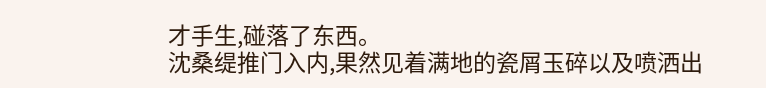才手生,碰落了东西。
沈桑缇推门入内,果然见着满地的瓷屑玉碎以及喷洒出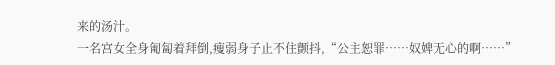来的汤汁。
一名宫女全身匍匐着拜倒,瘦弱身子止不住颤抖,“公主恕罪……奴婢无心的啊……”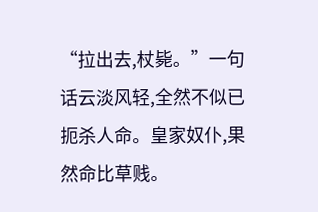“拉出去,杖毙。”一句话云淡风轻,全然不似已扼杀人命。皇家奴仆,果然命比草贱。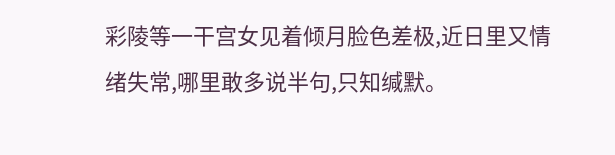彩陵等一干宫女见着倾月脸色差极,近日里又情绪失常,哪里敢多说半句,只知缄默。